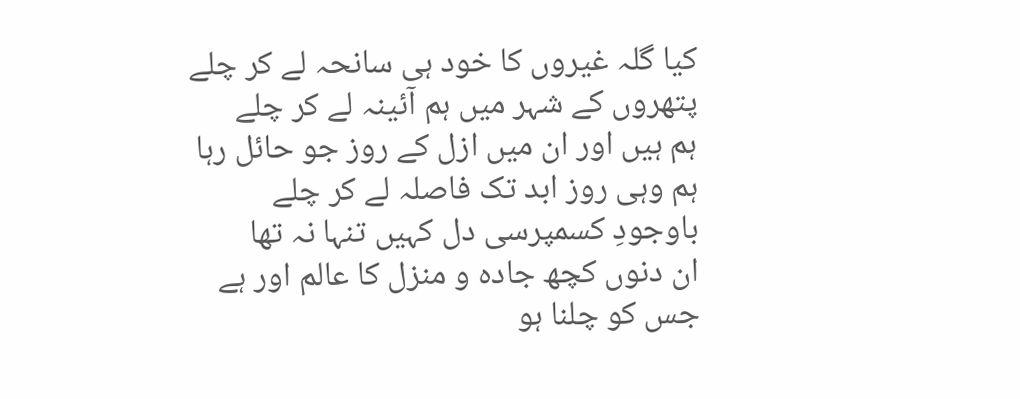کیا گلہ غیروں کا خود ہی سانحہ لے کر چلے
پتھروں کے شہر میں ہم آئینہ لے کر چلے
ہم ہیں اور ان میں ازل کے روز جو حائل رہا
ہم وہی روز ابد تک فاصلہ لے کر چلے
باوجودِ کسمپرسی دل کہیں تنہا نہ تھا
ان دنوں کچھ جادہ و منزل کا عالم اور ہے
جس کو چلنا ہو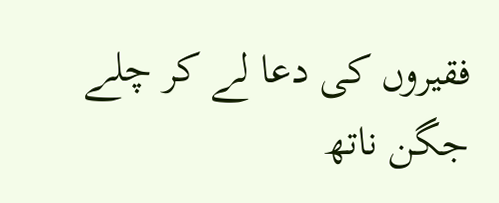فقیروں کی دعا لے کر چلے
جگن ناتھ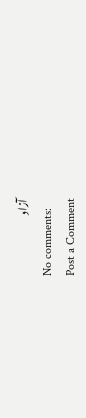آزاد
No comments:
Post a Comment